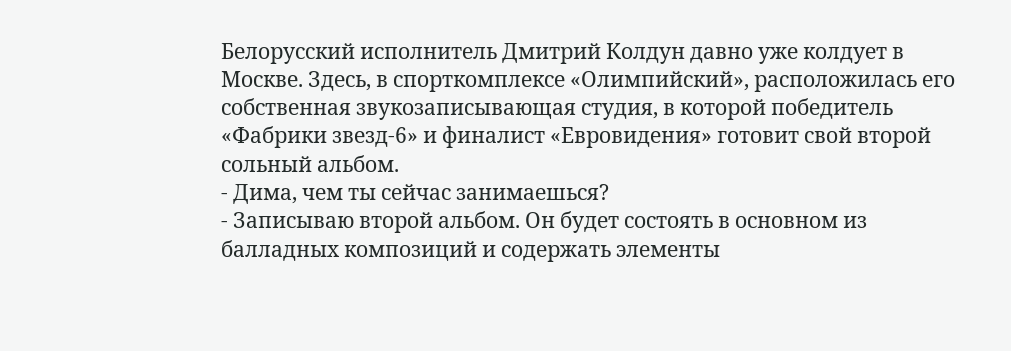Белорусский исполнитель Дмитрий Колдун давно уже колдует в Москве. Здесь, в спорткомплексе «Олимпийский», расположилась его собственная звукозаписывающая студия, в которой победитель «Фабрики звезд-6» и финалист «Евровидения» готовит свой второй сольный альбом.
- Дима, чем ты сейчас занимаешься?
- Записываю второй альбом. Он будет состоять в основном из балладных композиций и содержать элементы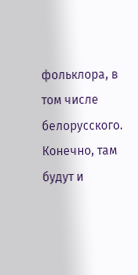фольклора, в том числе белорусского. Конечно, там будут и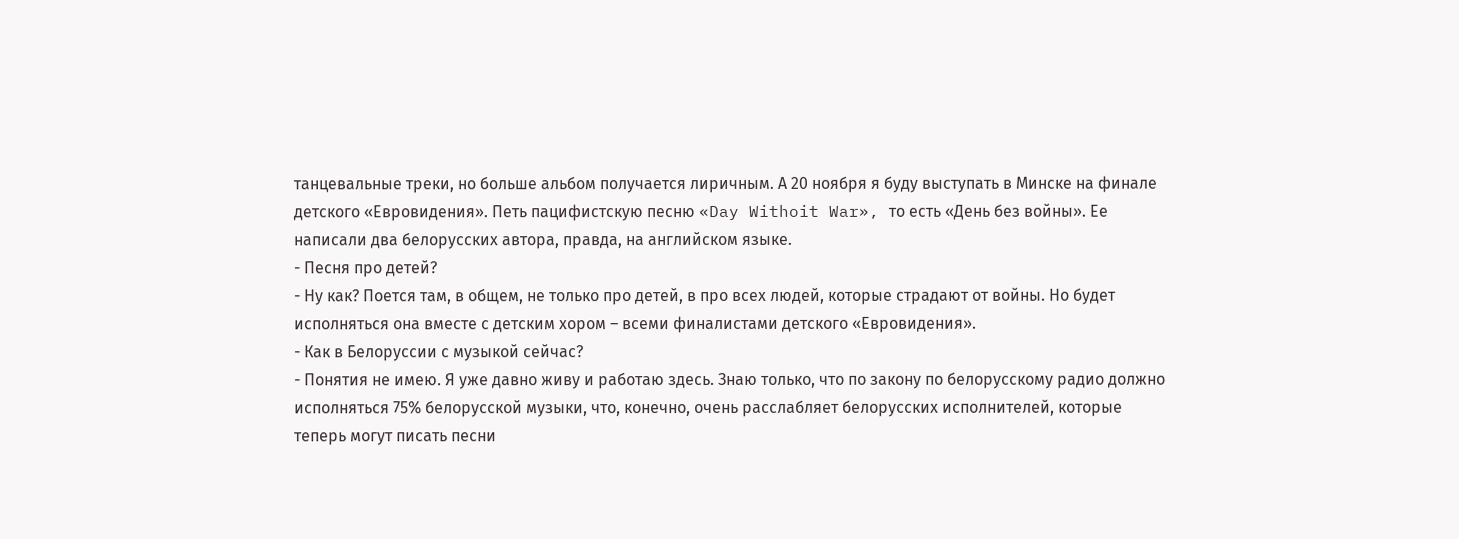танцевальные треки, но больше альбом получается лиричным. А 20 ноября я буду выступать в Минске на финале детского «Евровидения». Петь пацифистскую песню «Day Withoit War», то есть «День без войны». Ее написали два белорусских автора, правда, на английском языке.
- Песня про детей?
- Ну как? Поется там, в общем, не только про детей, в про всех людей, которые страдают от войны. Но будет исполняться она вместе с детским хором – всеми финалистами детского «Евровидения».
- Как в Белоруссии с музыкой сейчас?
- Понятия не имею. Я уже давно живу и работаю здесь. Знаю только, что по закону по белорусскому радио должно исполняться 75% белорусской музыки, что, конечно, очень расслабляет белорусских исполнителей, которые теперь могут писать песни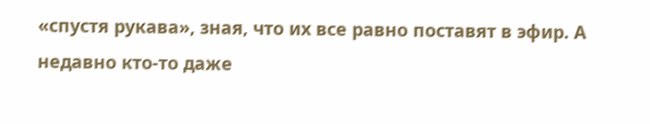«спустя рукава», зная, что их все равно поставят в эфир. А недавно кто-то даже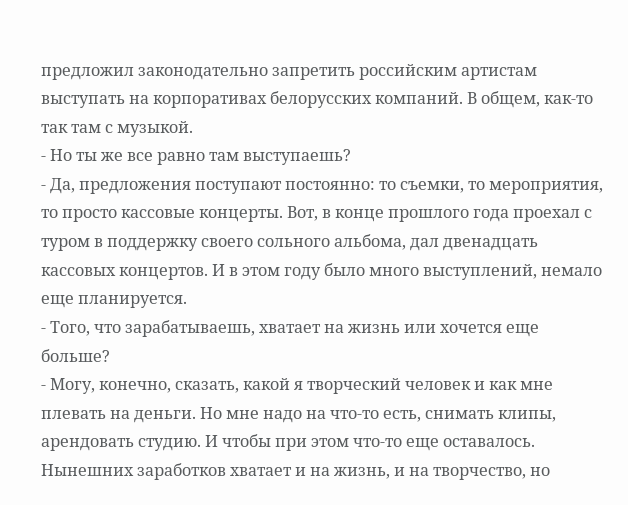предложил законодательно запретить российским артистам выступать на корпоративах белорусских компаний. В общем, как-то так там с музыкой.
- Но ты же все равно там выступаешь?
- Да, предложения поступают постоянно: то съемки, то мероприятия, то просто кассовые концерты. Вот, в конце прошлого года проехал с туром в поддержку своего сольного альбома, дал двенадцать кассовых концертов. И в этом году было много выступлений, немало еще планируется.
- Того, что зарабатываешь, хватает на жизнь или хочется еще больше?
- Могу, конечно, сказать, какой я творческий человек и как мне плевать на деньги. Но мне надо на что-то есть, снимать клипы, арендовать студию. И чтобы при этом что-то еще оставалось. Нынешних заработков хватает и на жизнь, и на творчество, но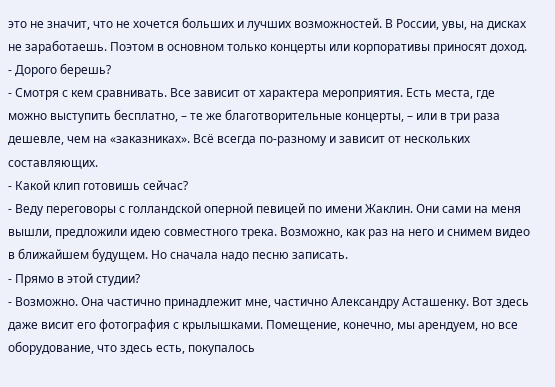это не значит, что не хочется больших и лучших возможностей. В России, увы, на дисках не заработаешь. Поэтом в основном только концерты или корпоративы приносят доход.
- Дорого берешь?
- Смотря с кем сравнивать. Все зависит от характера мероприятия. Есть места, где можно выступить бесплатно, – те же благотворительные концерты, – или в три раза дешевле, чем на «заказниках». Всё всегда по-разному и зависит от нескольких составляющих.
- Какой клип готовишь сейчас?
- Веду переговоры с голландской оперной певицей по имени Жаклин. Они сами на меня вышли, предложили идею совместного трека. Возможно, как раз на него и снимем видео в ближайшем будущем. Но сначала надо песню записать.
- Прямо в этой студии?
- Возможно. Она частично принадлежит мне, частично Александру Асташенку. Вот здесь даже висит его фотография с крылышками. Помещение, конечно, мы арендуем, но все оборудование, что здесь есть, покупалось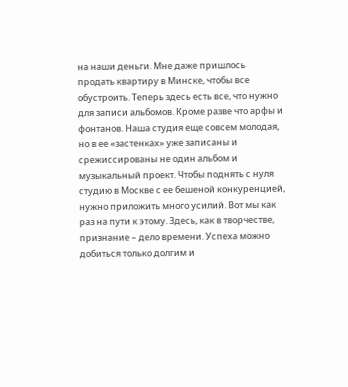на наши деньги. Мне даже пришлось продать квартиру в Минске, чтобы все обустроить. Теперь здесь есть все, что нужно для записи альбомов. Кроме разве что арфы и фонтанов. Наша студия еще совсем молодая, но в ее «застенках» уже записаны и срежиссированы не один альбом и музыкальный проект. Чтобы поднять с нуля студию в Москве с ее бешеной конкуренцией, нужно приложить много усилий. Вот мы как раз на пути к этому. Здесь, как в творчестве, признание – дело времени. Успеха можно добиться только долгим и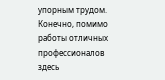упорным трудом. Конечно, помимо работы отличных профессионалов здесь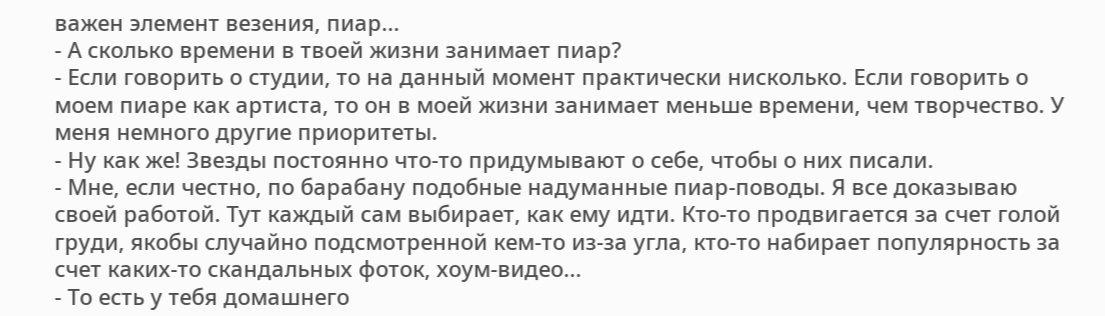важен элемент везения, пиар...
- А сколько времени в твоей жизни занимает пиар?
- Если говорить о студии, то на данный момент практически нисколько. Если говорить о моем пиаре как артиста, то он в моей жизни занимает меньше времени, чем творчество. У меня немного другие приоритеты.
- Ну как же! Звезды постоянно что-то придумывают о себе, чтобы о них писали.
- Мне, если честно, по барабану подобные надуманные пиар-поводы. Я все доказываю своей работой. Тут каждый сам выбирает, как ему идти. Кто-то продвигается за счет голой груди, якобы случайно подсмотренной кем-то из-за угла, кто-то набирает популярность за счет каких-то скандальных фоток, хоум-видео...
- То есть у тебя домашнего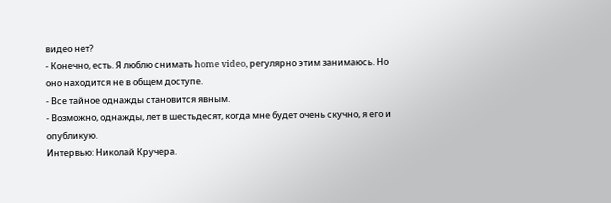видео нет?
- Конечно, есть. Я люблю снимать home video, регулярно этим занимаюсь. Но оно находится не в общем доступе.
- Все тайное однажды становится явным.
- Возможно, однажды, лет в шестьдесят, когда мне будет очень скучно, я его и опубликую.
Интервью: Николай Кручера.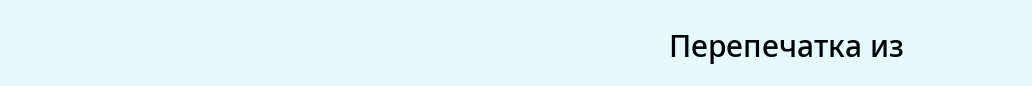Перепечатка из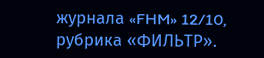журнала «FHM» 12/10, рубрика «ФИЛЬТР».